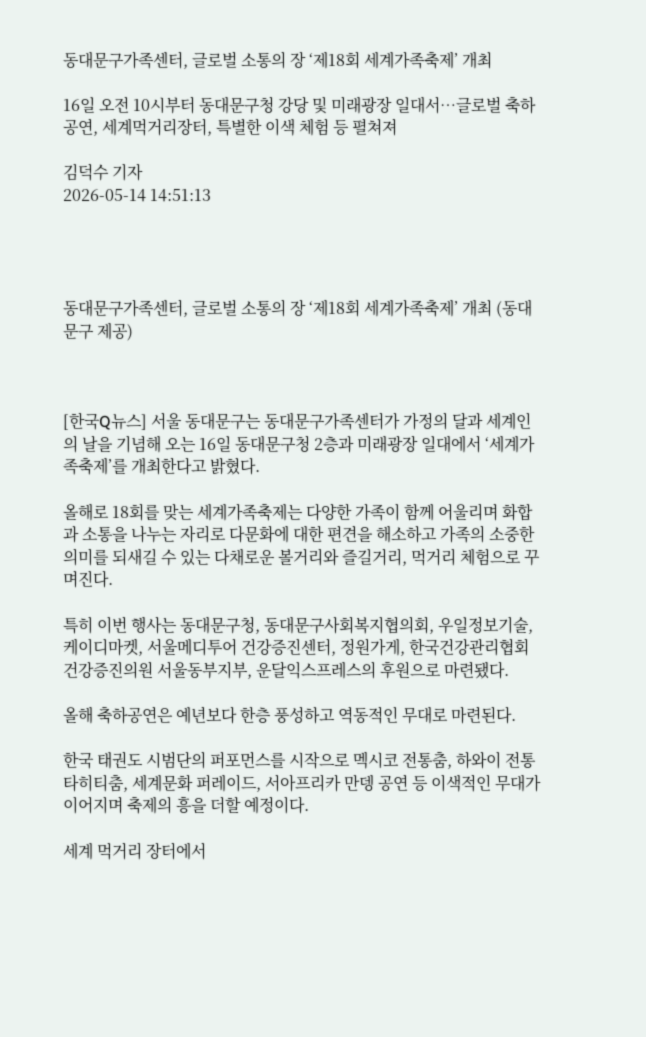동대문구가족센터, 글로벌 소통의 장 ‘제18회 세계가족축제’ 개최

16일 오전 10시부터 동대문구청 강당 및 미래광장 일대서…글로벌 축하공연, 세계먹거리장터, 특별한 이색 체험 등 펼쳐져

김덕수 기자
2026-05-14 14:51:13




동대문구가족센터, 글로벌 소통의 장 ‘제18회 세계가족축제’ 개최 (동대문구 제공)



[한국Q뉴스] 서울 동대문구는 동대문구가족센터가 가정의 달과 세계인의 날을 기념해 오는 16일 동대문구청 2층과 미래광장 일대에서 ‘세계가족축제’를 개최한다고 밝혔다.

올해로 18회를 맞는 세계가족축제는 다양한 가족이 함께 어울리며 화합과 소통을 나누는 자리로 다문화에 대한 편견을 해소하고 가족의 소중한 의미를 되새길 수 있는 다채로운 볼거리와 즐길거리, 먹거리 체험으로 꾸며진다.

특히 이번 행사는 동대문구청, 동대문구사회복지협의회, 우일정보기술, 케이디마켓, 서울메디투어 건강증진센터, 정원가게, 한국건강관리협회 건강증진의원 서울동부지부, 운달익스프레스의 후원으로 마련됐다.

올해 축하공연은 예년보다 한층 풍성하고 역동적인 무대로 마련된다.

한국 태권도 시범단의 퍼포먼스를 시작으로 멕시코 전통춤, 하와이 전통 타히티춤, 세계문화 퍼레이드, 서아프리카 만뎅 공연 등 이색적인 무대가 이어지며 축제의 흥을 더할 예정이다.

세계 먹거리 장터에서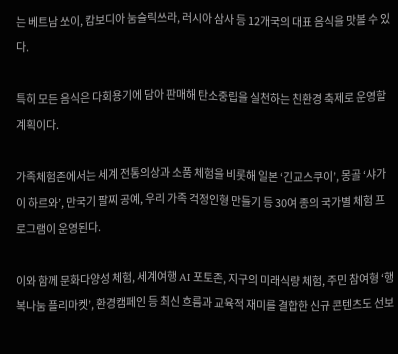는 베트남 쏘이, 캄보디아 눔슬릭쓰라, 러시아 삼사 등 12개국의 대표 음식을 맛볼 수 있다.

특히 모든 음식은 다회용기에 담아 판매해 탄소중립을 실천하는 친환경 축제로 운영할 계획이다.

가족체험존에서는 세계 전통의상과 소품 체험을 비롯해 일본 ‘긴교스쿠이’, 몽골 ‘샤가이 하르와’, 만국기 팔찌 공예, 우리 가족 걱정인형 만들기 등 30여 종의 국가별 체험 프로그램이 운영된다.

이와 함께 문화다양성 체험, 세계여행 AI 포토존, 지구의 미래식량 체험, 주민 참여형 ‘행복나눔 플리마켓’, 환경캠페인 등 최신 흐름과 교육적 재미를 결합한 신규 콘텐츠도 선보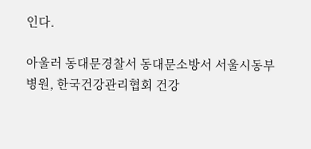인다.

아울러 동대문경찰서 동대문소방서 서울시동부병원, 한국건강관리협회 건강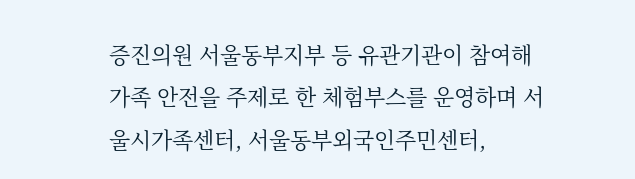증진의원 서울동부지부 등 유관기관이 참여해 가족 안전을 주제로 한 체험부스를 운영하며 서울시가족센터, 서울동부외국인주민센터,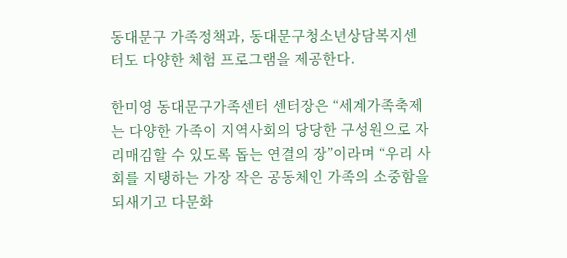동대문구 가족정책과, 동대문구청소년상담복지센터도 다양한 체험 프로그램을 제공한다.

한미영 동대문구가족센터 센터장은 “세계가족축제는 다양한 가족이 지역사회의 당당한 구성원으로 자리매김할 수 있도록 돕는 연결의 장”이라며 “우리 사회를 지탱하는 가장 작은 공동체인 가족의 소중함을 되새기고 다문화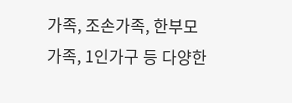가족, 조손가족, 한부모가족, 1인가구 등 다양한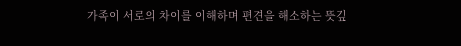가족이 서로의 차이를 이해하며 편견을 해소하는 뜻깊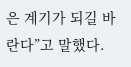은 계기가 되길 바란다”고 말했다.